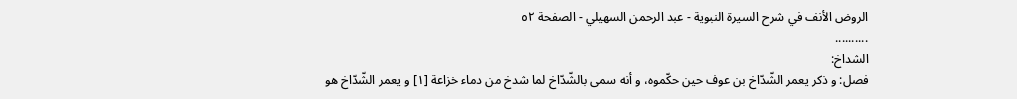الروض الأنف في شرح السيرة النبوية - عبد الرحمن السهيلي - الصفحة ٥٢
..........
الشداخ:
فصل: و ذكر يعمر الشّدّاخ بن عوف حين حكّموه، و أنه سمى بالشّدّاخ لما شدخ من دماء خزاعة [١] و يعمر الشّدّاخ هو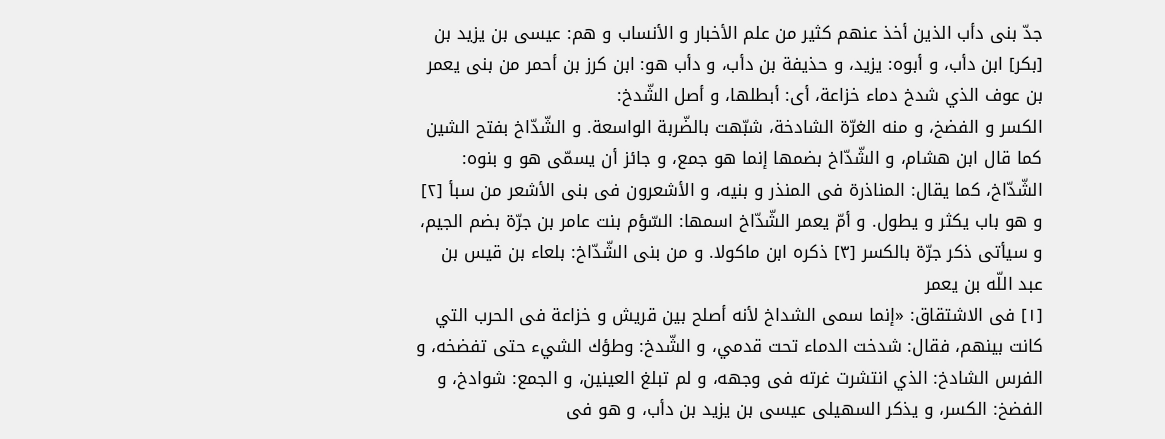جدّ بنى دأب الذين أخذ عنهم كثير من علم الأخبار و الأنساب و هم: عيسى بن يزيد بن [بكر] ابن دأب، و أبوه: يزيد، و حذيفة بن دأب، و دأب هو: ابن كرز بن أحمر من بنى يعمر بن عوف الذي شدخ دماء خزاعة، أى: أبطلها، و أصل الشّدخ:
الكسر و الفضخ، و منه الغرّة الشادخة، شبّهت بالضّربة الواسعة. و الشّدّاخ بفتح الشين كما قال ابن هشام، و الشّدّاخ بضمها إنما هو جمع، و جائز أن يسمّى هو و بنوه: الشّدّاخ، كما يقال: المناذرة فى المنذر و بنيه، و الأشعرون فى بنى الأشعر من سبأ [٢] و هو باب يكثر و يطول. و أمّ يعمر الشّدّاخ اسمها: السّؤم بنت عامر بن جرّة بضم الجيم، و سيأتى ذكر جرّة بالكسر [٣] ذكره ابن ماكولا. و من بنى الشّدّاخ: بلعاء بن قيس بن عبد اللّه بن يعمر
[١] فى الاشتقاق: «إنما سمى الشداخ لأنه أصلح بين قريش و خزاعة فى الحرب التي كانت بينهم، فقال: شدخت الدماء تحت قدمي، و الشّدخ: وطؤك الشيء حتى تفضخه، و الفرس الشادخ: الذي انتشرت غرته فى وجهه، و لم تبلغ العينين، و الجمع: شوادخ، و الفضخ: الكسر، و يذكر السهيلى عيسى بن يزيد بن دأب، و هو فى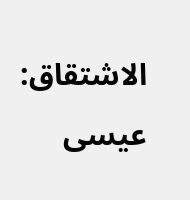الاشتقاق: عيسى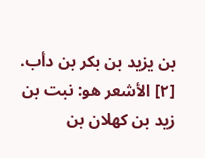بن يزيد بن بكر بن دأب.
[٢] الأشعر هو: نبت بن زيد بن كهلان بن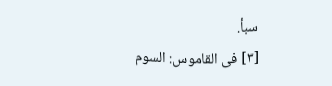سبأ.
[٣] فى القاموس: السوم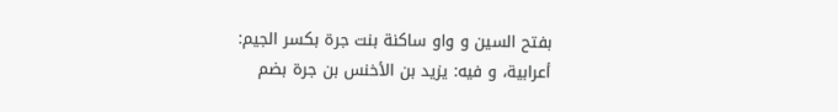بفتح السين و واو ساكنة بنت جرة بكسر الجيم:
أعرابية، و فيه: يزيد بن الأخنس بن جرة بضم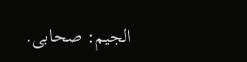الجيم: صحابى.